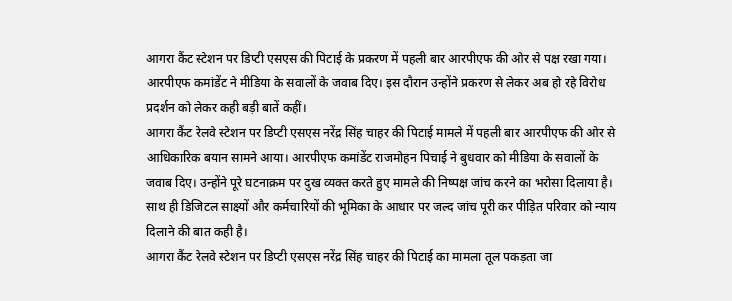आगरा कैंट स्टेशन पर डिप्टी एसएस की पिटाई के प्रकरण में पहली बार आरपीएफ की ओर से पक्ष रखा गया। आरपीएफ कमांडेंट ने मीडिया के सवालों के जवाब दिए। इस दौरान उन्होंने प्रकरण से लेकर अब हो रहे विरोध प्रदर्शन को लेकर कही बड़ी बातें कहीं।
आगरा कैंट रेलवे स्टेशन पर डिप्टी एसएस नरेंद्र सिंह चाहर की पिटाई मामले में पहली बार आरपीएफ की ओर से आधिकारिक बयान सामने आया। आरपीएफ कमांडेंट राजमोहन पिचाई ने बुधवार को मीडिया के सवालों के जवाब दिए। उन्होंने पूरे घटनाक्रम पर दुख व्यक्त करते हुए मामले की निष्पक्ष जांच करने का भरोसा दिलाया है। साथ ही डिजिटल साक्ष्यों और कर्मचारियों की भूमिका के आधार पर जल्द जांच पूरी कर पीड़ित परिवार को न्याय दिलाने की बात कही है।
आगरा कैंट रेलवे स्टेशन पर डिप्टी एसएस नरेंद्र सिंह चाहर की पिटाई का मामला तूल पकड़ता जा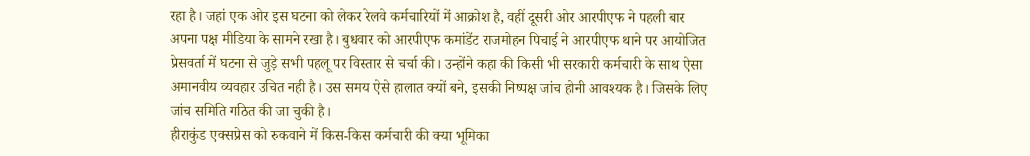रहा है। जहां एक ओर इस घटना को लेकर रेलवे कर्मचारियों में आक्रोश है, वहीं दूसरी ओर आरपीएफ ने पहली बार अपना पक्ष मीडिया के सामने रखा है। बुधवार को आरपीएफ कमांडेंट राजमोहन पिचाई ने आरपीएफ थाने पर आयोजित प्रेसवर्ता में घटना से जुड़े सभी पहलू पर विस्तार से चर्चा की। उन्होंने कहा की किसी भी सरकारी कर्मचारी के साथ ऐसा अमानवीय व्यवहार उचित नही है। उस समय ऐसे हालात क्यों बने, इसकी निष्पक्ष जांच होनी आवश्यक है। जिसके लिए जांच समिति गठित की जा चुकी है।
हीराकुंड एक्सप्रेस को रुकवाने में किस-किस कर्मचारी की क्या भूमिका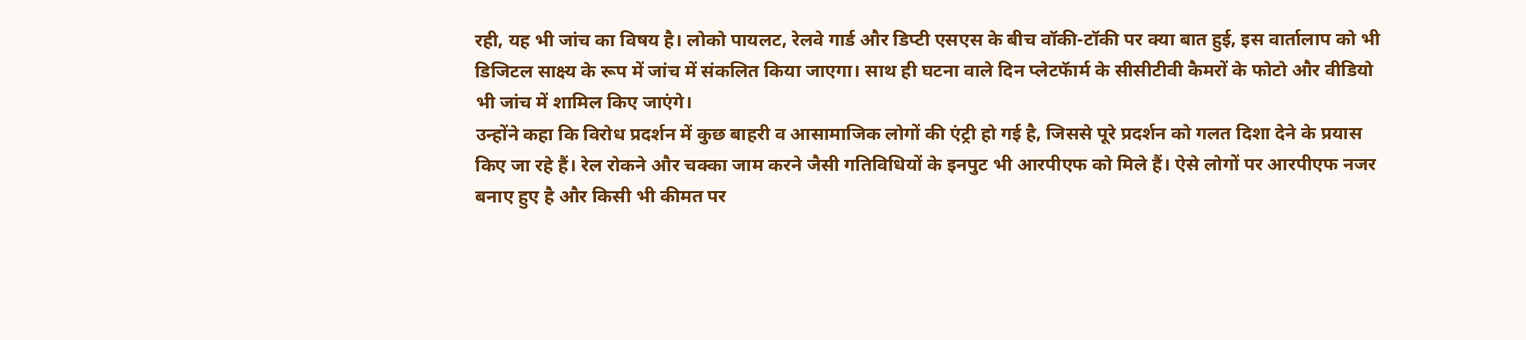रही, यह भी जांच का विषय है। लोको पायलट, रेलवे गार्ड और डिप्टी एसएस के बीच वॉकी-टॉकी पर क्या बात हुई, इस वार्तालाप को भी डिजिटल साक्ष्य के रूप में जांच में संकलित किया जाएगा। साथ ही घटना वाले दिन प्लेटफॅार्म के सीसीटीवी कैमरों के फोटो और वीडियो भी जांच में शामिल किए जाएंगे।
उन्होंने कहा कि विरोध प्रदर्शन में कुछ बाहरी व आसामाजिक लोगों की एंट्री हो गई है, जिससे पूरे प्रदर्शन को गलत दिशा देने के प्रयास किए जा रहे हैं। रेल रोकने और चक्का जाम करने जैसी गतिविधियों के इनपुट भी आरपीएफ को मिले हैं। ऐसे लोगों पर आरपीएफ नजर बनाए हुए है और किसी भी कीमत पर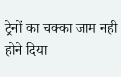ट्रेनों का चक्का जाम नही होने दिया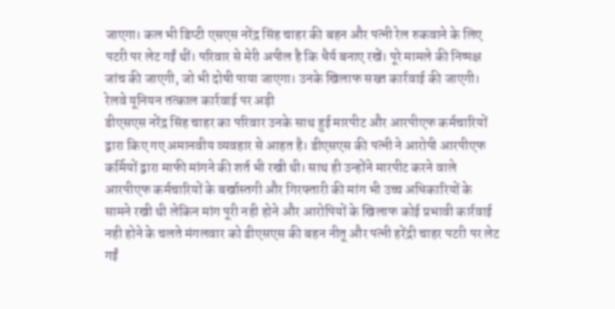जाएगा। कल भी डिप्टी एसएस नरेंद्र सिंह चाहर की बहन और पत्नी रेल रुकवाने के लिए पटरी पर लेट गईं थीं। परिवार से मेरी अपील है कि धैर्य बनाए रखें। पूरे मामले की निष्पक्ष जांच की जाएगी, जो भी दोषी पाया जाएगा। उनके खिलाफ सख्त कार्रवाई की जाएगी।
रेलवे यूनियन तत्काल कार्रवाई पर अड़ी
डीएसएस नरेंद्र सिंह चाहर का परिवार उनके साथ हुई मारपीट और आरपीएफ कर्मचारियों द्वारा किए गए अमानवीय व्यवहार से आहत है। डीएसएस की पत्नी ने आरोपी आरपीएफ कर्मियों द्वारा माफी मांगने की शर्त भी रखी थी। साथ ही उन्होंने मारपीट करने वाले आरपीएफ कर्मचारियों के बर्खास्तगी और गिरफ्तारी की मांग भी उच्च अधिकारियों के सामने रखी थी लेकिन मांग पूरी नही होने और आरोपियों के खिलाफ कोई प्रभावी कार्रवाई नही होने के चलते मंगलवार को डीएसएस की बहन नीतू और पत्नी हरेंद्री चाहर पटरी पर लेट गईं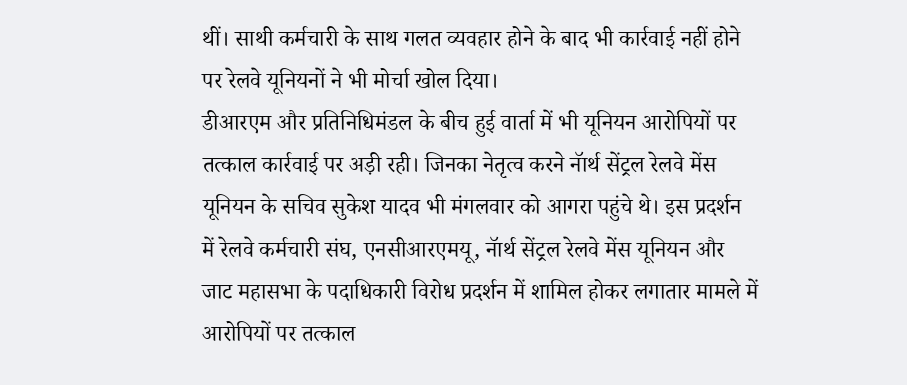थीं। साथी कर्मचारी के साथ गलत व्यवहार होने के बाद भी कार्रवाई नहीं होने पर रेलवे यूनियनों ने भी मोर्चा खोल दिया।
डीआरएम और प्रतिनिधिमंडल के बीच हुई वार्ता में भी यूनियन आरोपियों पर तत्काल कार्रवाई पर अड़ी रही। जिनका नेतृत्व करने नॅार्थ सेंट्रल रेलवे मेंस यूनियन के सचिव सुकेश यादव भी मंगलवार को आगरा पहुंचे थे। इस प्रदर्शन में रेलवे कर्मचारी संघ, एनसीआरएमयू, नॅार्थ सेंट्रल रेलवे मेंस यूनियन और जाट महासभा के पदाधिकारी विरोध प्रदर्शन में शामिल होकर लगातार मामले में आरोपियों पर तत्काल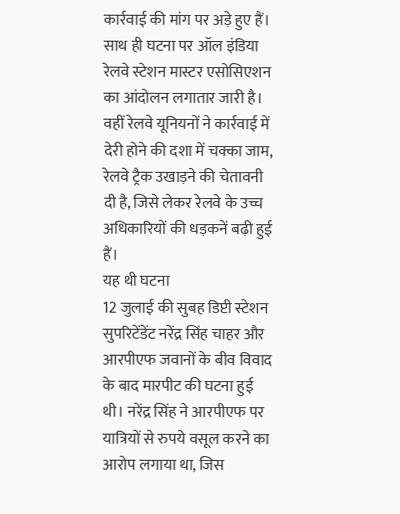कार्रवाई की मांग पर अड़े हुए हैं। साथ ही घटना पर ऑल इंडिया रेलवे स्टेशन मास्टर एसोसिएशन का आंदोलन लगातार जारी है। वहीं रेलवे यूनियनों ने कार्रवाई में देरी होने की दशा में चक्का जाम, रेलवे ट्रैक उखाड़ने की चेतावनी दी है, जिसे लेकर रेलवे के उच्च अधिकारियों की धड़कनें बढ़ी हुई हैं।
यह थी घटना
12 जुलाई की सुबह डिप्टी स्टेशन सुपरिटेंडेंट नरेंद्र सिंह चाहर और आरपीएफ जवानों के बीव विवाद के बाद मारपीट की घटना हुई थी। नरेंद्र सिंह ने आरपीएफ पर यात्रियों से रुपये वसूल करने का आरोप लगाया था, जिस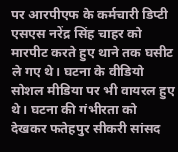पर आरपीएफ के कर्मचारी डिप्टी एसएस नरेंद्र सिंह चाहर को मारपीट करते हुए थाने तक घसीट ले गए थे। घटना के वीडियो सोशल मीडिया पर भी वायरल हुए थे। घटना की गंभीरता को देखकर फतेहपुर सीकरी सांसद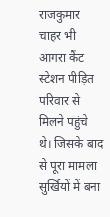राजकुमार चाहर भी आगरा कैंट स्टेशन पीड़ित परिवार से मिलने पहुंचे थे। जिसके बाद से पूरा मामला सुर्खियों में बना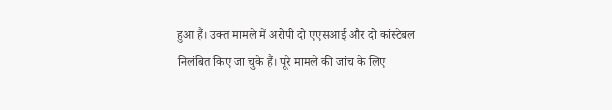हुआ हैं। उक्त मामले में अरोपी दो एएसआई और दो कांस्टेबल निलंबित किए जा चुके हैं। पूरे मामले की जांच के लिए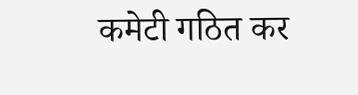कमेटी गठित कर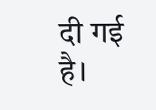दी गई है।